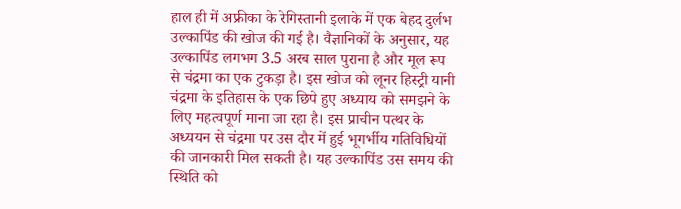हाल ही में अफ्रीका के रेगिस्तानी इलाके में एक बेहद दुर्लभ उल्कापिंड की खोज की गई है। वैज्ञानिकों के अनुसार, यह उल्कापिंड लगभग 3.5 अरब साल पुराना है और मूल रूप से चंद्रमा का एक टुकड़ा है। इस खोज को लूनर हिस्ट्री यानी चंद्रमा के इतिहास के एक छिपे हुए अध्याय को समझने के लिए महत्वपूर्ण माना जा रहा है। इस प्राचीन पत्थर के अध्ययन से चंद्रमा पर उस दौर में हुई भूगर्भीय गतिविधियों की जानकारी मिल सकती है। यह उल्कापिंड उस समय की स्थिति को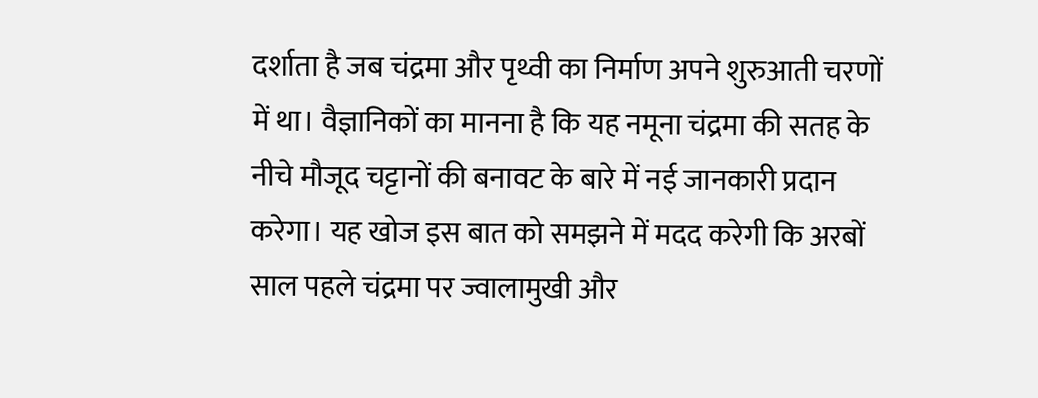दर्शाता है जब चंद्रमा और पृथ्वी का निर्माण अपने शुरुआती चरणों में था। वैज्ञानिकों का मानना है कि यह नमूना चंद्रमा की सतह के नीचे मौजूद चट्टानों की बनावट के बारे में नई जानकारी प्रदान करेगा। यह खोज इस बात को समझने में मदद करेगी कि अरबों साल पहले चंद्रमा पर ज्वालामुखी और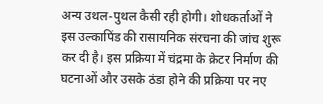अन्य उथल-पुथल कैसी रही होगी। शोधकर्ताओं ने इस उल्कापिंड की रासायनिक संरचना की जांच शुरू कर दी है। इस प्रक्रिया में चंद्रमा के क्रेटर निर्माण की घटनाओं और उसके ठंडा होने की प्रक्रिया पर नए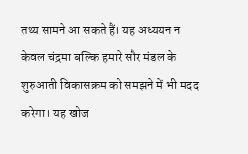तथ्य सामने आ सकते हैं। यह अध्ययन न केवल चंद्रमा बल्कि हमारे सौर मंडल के शुरुआती विकासक्रम को समझने में भी मदद करेगा। यह खोज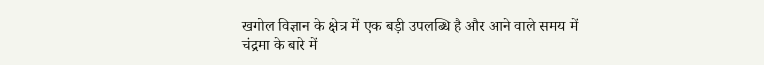खगोल विज्ञान के क्षेत्र में एक बड़ी उपलब्धि है और आने वाले समय में चंद्रमा के बारे में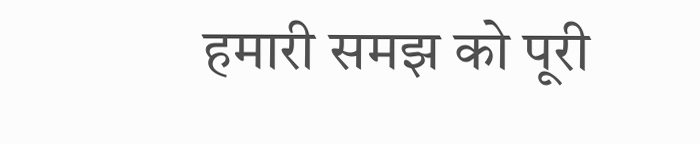हमारी समझ को पूरी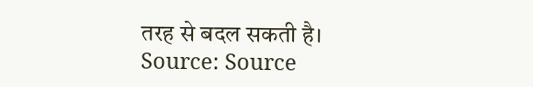तरह से बदल सकती है।
Source: Source